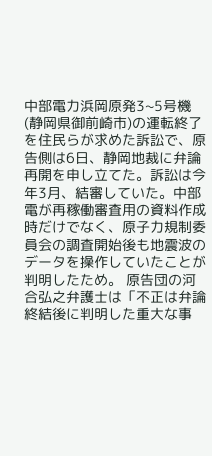中部電力浜岡原発3~5号機(静岡県御前崎市)の運転終了を住民らが求めた訴訟で、原告側は6日、静岡地裁に弁論再開を申し立てた。訴訟は今年3月、結審していた。中部電が再稼働審査用の資料作成時だけでなく、原子力規制委員会の調査開始後も地震波のデータを操作していたことが判明したため。 原告団の河合弘之弁護士は「不正は弁論終結後に判明した重大な事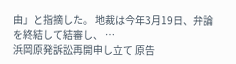由」と指摘した。 地裁は今年3月19日、弁論を終結して結審し、 …
浜岡原発訴訟再開申し立て 原告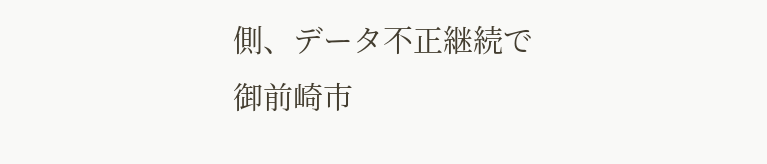側、データ不正継続で
御前崎市